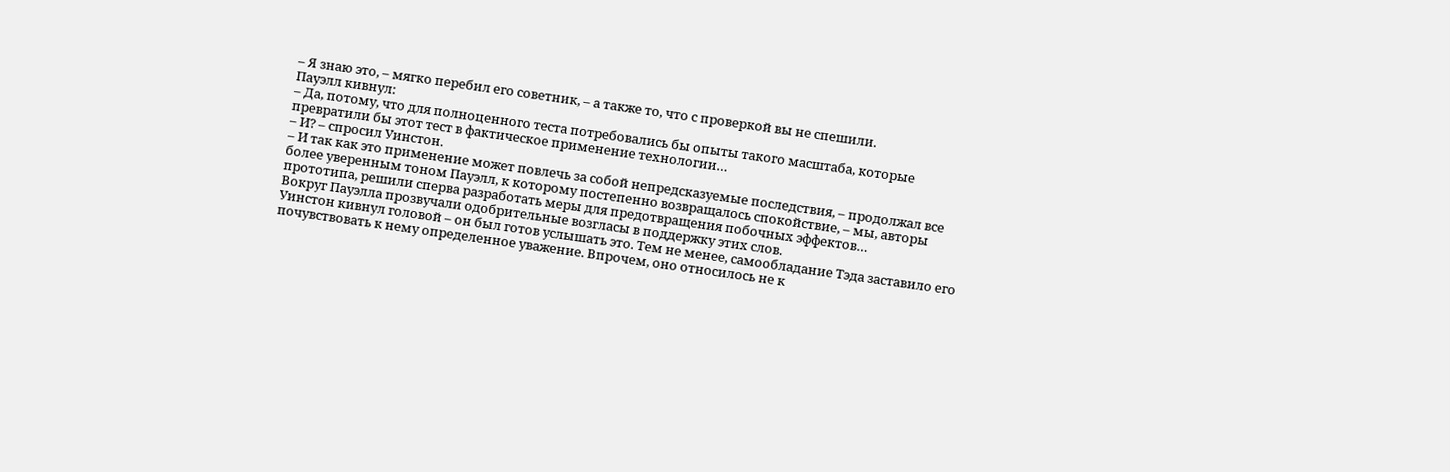– Я знаю это, – мягко перебил его советник, – а также то, что с проверкой вы не спешили.
Пауэлл кивнул:
– Да, потому, что для полноценного теста потребовались бы опыты такого масштаба, которые превратили бы этот тест в фактическое применение технологии…
– И? – спросил Уинстон.
– И так как это применение может повлечь за собой непредсказуемые последствия, – продолжал все более уверенным тоном Пауэлл, к которому постепенно возвращалось спокойствие, – мы, авторы прототипа, решили сперва разработать меры для предотвращения побочных эффектов…
Вокруг Пауэлла прозвучали одобрительные возгласы в поддержку этих слов.
Уинстон кивнул головой – он был готов услышать это. Тем не менее, самообладание Тэда заставило его почувствовать к нему определенное уважение. Впрочем, оно относилось не к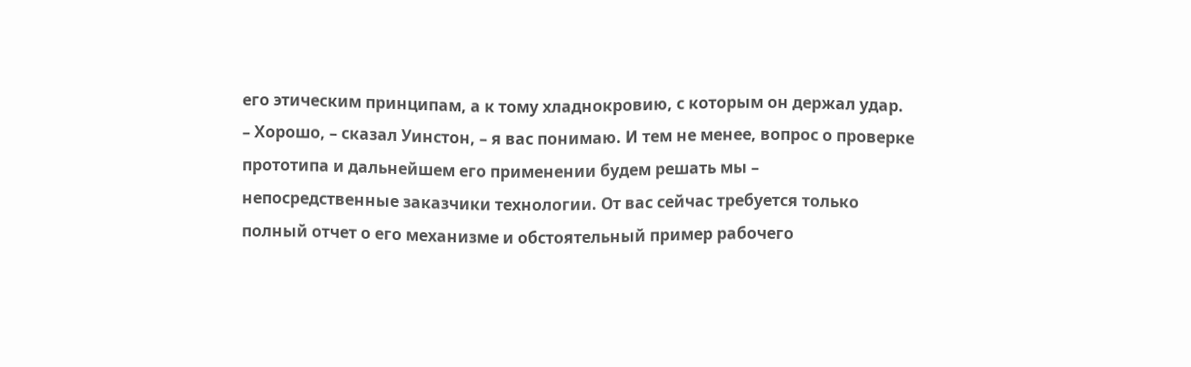его этическим принципам, а к тому хладнокровию, с которым он держал удар.
– Хорошо, – сказал Уинстон, – я вас понимаю. И тем не менее, вопрос о проверке прототипа и дальнейшем его применении будем решать мы – непосредственные заказчики технологии. От вас сейчас требуется только полный отчет о его механизме и обстоятельный пример рабочего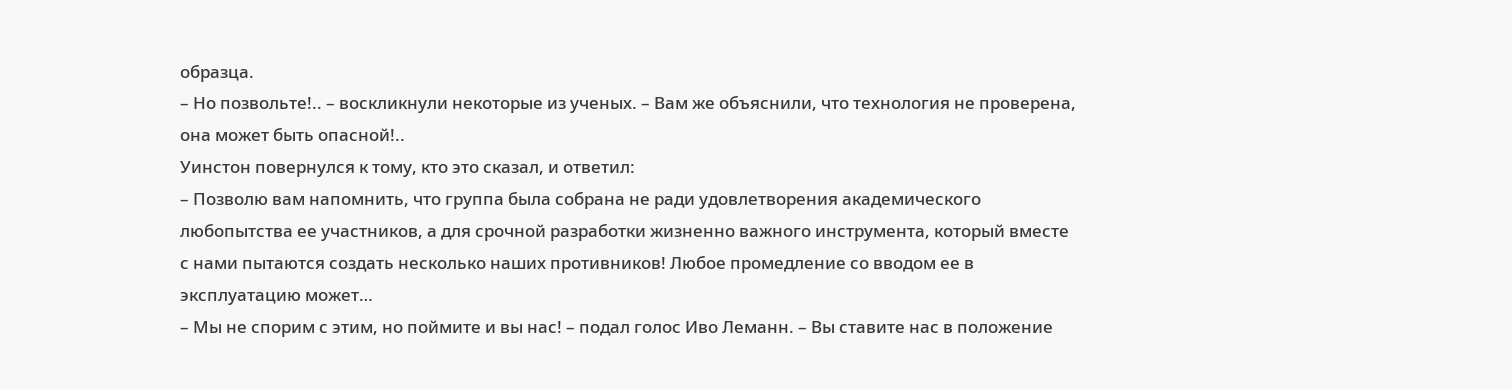образца.
– Но позвольте!.. – воскликнули некоторые из ученых. – Вам же объяснили, что технология не проверена, она может быть опасной!..
Уинстон повернулся к тому, кто это сказал, и ответил:
– Позволю вам напомнить, что группа была собрана не ради удовлетворения академического любопытства ее участников, а для срочной разработки жизненно важного инструмента, который вместе с нами пытаются создать несколько наших противников! Любое промедление со вводом ее в эксплуатацию может…
– Мы не спорим с этим, но поймите и вы нас! – подал голос Иво Леманн. – Вы ставите нас в положение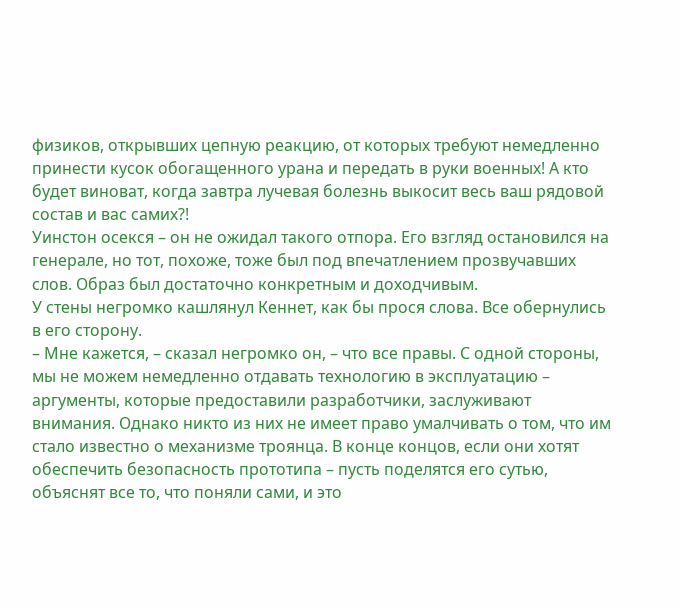физиков, открывших цепную реакцию, от которых требуют немедленно принести кусок обогащенного урана и передать в руки военных! А кто будет виноват, когда завтра лучевая болезнь выкосит весь ваш рядовой состав и вас самих?!
Уинстон осекся – он не ожидал такого отпора. Его взгляд остановился на генерале, но тот, похоже, тоже был под впечатлением прозвучавших слов. Образ был достаточно конкретным и доходчивым.
У стены негромко кашлянул Кеннет, как бы прося слова. Все обернулись в его сторону.
– Мне кажется, – сказал негромко он, – что все правы. С одной стороны, мы не можем немедленно отдавать технологию в эксплуатацию – аргументы, которые предоставили разработчики, заслуживают внимания. Однако никто из них не имеет право умалчивать о том, что им стало известно о механизме троянца. В конце концов, если они хотят обеспечить безопасность прототипа – пусть поделятся его сутью, объяснят все то, что поняли сами, и это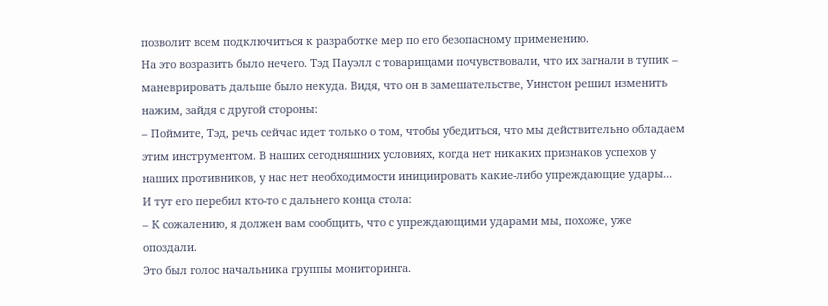позволит всем подключиться к разработке мер по его безопасному применению.
На это возразить было нечего. Тэд Пауэлл с товарищами почувствовали, что их загнали в тупик – маневрировать дальше было некуда. Видя, что он в замешательстве, Уинстон решил изменить нажим, зайдя с другой стороны:
– Поймите, Тэд, речь сейчас идет только о том, чтобы убедиться, что мы действительно обладаем этим инструментом. В наших сегодняшних условиях, когда нет никаких признаков успехов у наших противников, у нас нет необходимости инициировать какие-либо упреждающие удары...
И тут его перебил кто-то с дальнего конца стола:
– К сожалению, я должен вам сообщить, что с упреждающими ударами мы, похоже, уже опоздали.
Это был голос начальника группы мониторинга.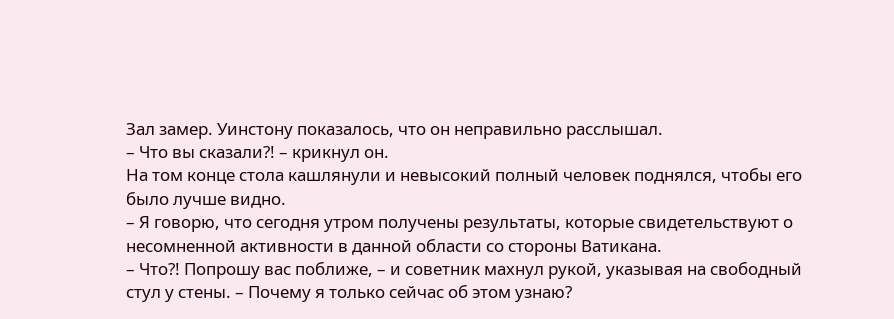Зал замер. Уинстону показалось, что он неправильно расслышал.
– Что вы сказали?! – крикнул он.
На том конце стола кашлянули и невысокий полный человек поднялся, чтобы его было лучше видно.
– Я говорю, что сегодня утром получены результаты, которые свидетельствуют о несомненной активности в данной области со стороны Ватикана.
– Что?! Попрошу вас поближе, – и советник махнул рукой, указывая на свободный стул у стены. – Почему я только сейчас об этом узнаю?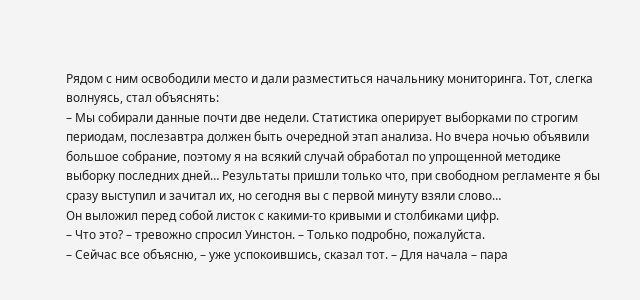Рядом с ним освободили место и дали разместиться начальнику мониторинга. Тот, слегка волнуясь, стал объяснять:
– Мы собирали данные почти две недели. Статистика оперирует выборками по строгим периодам, послезавтра должен быть очередной этап анализа. Но вчера ночью объявили большое собрание, поэтому я на всякий случай обработал по упрощенной методике выборку последних дней… Результаты пришли только что, при свободном регламенте я бы сразу выступил и зачитал их, но сегодня вы с первой минуту взяли слово…
Он выложил перед собой листок с какими-то кривыми и столбиками цифр.
– Что это? – тревожно спросил Уинстон. – Только подробно, пожалуйста.
– Сейчас все объясню, – уже успокоившись, сказал тот. – Для начала – пара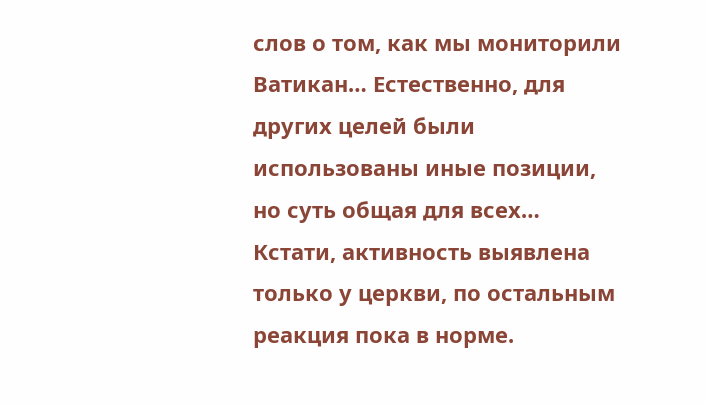слов о том, как мы мониторили Ватикан… Естественно, для других целей были использованы иные позиции, но суть общая для всех… Кстати, активность выявлена только у церкви, по остальным реакция пока в норме.